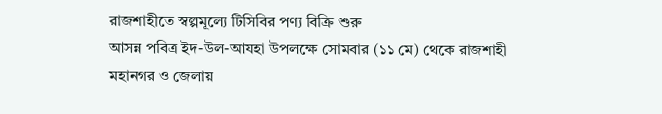রাজশাহীতে স্বল্পমূল্যে টিসিবির পণ্য বিক্রি শুরু
আসন্ন পবিত্র ইদ-উল-আযহা উপলক্ষে সোমবার (১১ মে) থেকে রাজশাহী মহানগর ও জেলায়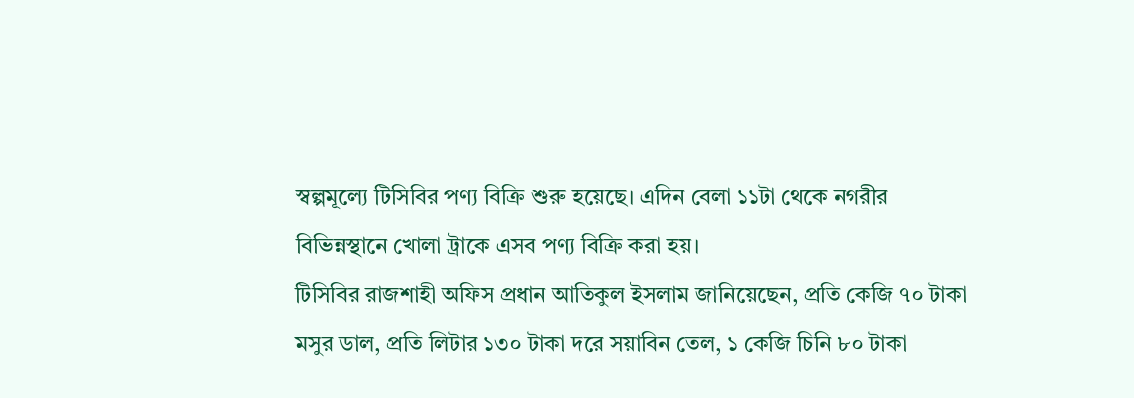স্বল্পমূল্যে টিসিবির পণ্য বিক্রি শুরু হয়েছে। এদিন বেলা ১১টা থেকে নগরীর বিভিন্নস্থানে খোলা ট্রাকে এসব পণ্য বিক্রি করা হয়।
টিসিবির রাজশাহী অফিস প্রধান আতিকুল ইসলাম জানিয়েছেন, প্রতি কেজি ৭০ টাকা মসুর ডাল, প্রতি লিটার ১৩০ টাকা দরে সয়াবিন তেল, ১ কেজি চিনি ৮০ টাকা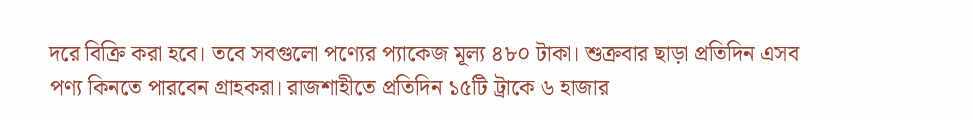দরে বিক্রি করা হবে। তবে সবগুলো পণ্যের প্যাকেজ মূল্য ৪৮০ টাকা। শুক্রবার ছাড়া প্রতিদিন এসব পণ্য কিনতে পারবেন গ্রাহকরা। রাজশাহীতে প্রতিদিন ১৫টি ট্রাকে ৬ হাজার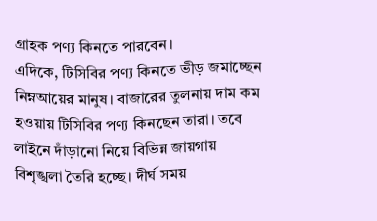গ্রাহক পণ্য কিনতে পারবেন।
এদিকে, টিসিবির পণ্য কিনতে ভীড় জমাচ্ছেন নিম্নআয়ের মানুষ। বাজারের তুলনায় দাম কম হওয়ায় টিসিবির পণ্য কিনছেন তারা। তবে লাইনে দাঁড়ানো নিয়ে বিভিন্ন জায়গায় বিশৃঙ্খলা তৈরি হচ্ছে। দীর্ঘ সময়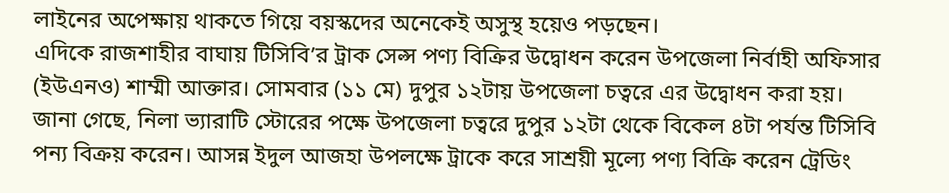লাইনের অপেক্ষায় থাকতে গিয়ে বয়স্কদের অনেকেই অসুস্থ হয়েও পড়ছেন।
এদিকে রাজশাহীর বাঘায় টিসিবি’র ট্রাক সেল্স পণ্য বিক্রির উদ্বোধন করেন উপজেলা নির্বাহী অফিসার (ইউএনও) শাম্মী আক্তার। সোমবার (১১ মে) দুপুর ১২টায় উপজেলা চত্বরে এর উদ্বোধন করা হয়।
জানা গেছে, নিলা ভ্যারাটি স্টোরের পক্ষে উপজেলা চত্বরে দুপুর ১২টা থেকে বিকেল ৪টা পর্যন্ত টিসিবি পন্য বিক্রয় করেন। আসন্ন ইদুল আজহা উপলক্ষে ট্রাকে করে সাশ্রয়ী মূল্যে পণ্য বিক্রি করেন ট্রেডিং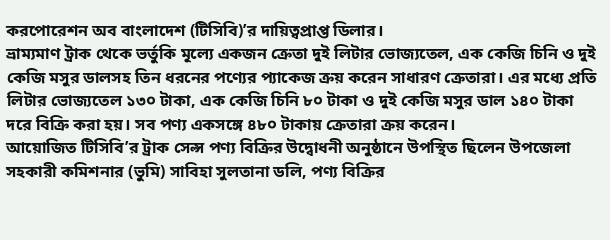করপোরেশন অব বাংলাদেশ (টিসিবি)’র দায়িত্বপ্রাপ্ত ডিলার।
ভ্রাম্যমাণ ট্রাক থেকে ভর্তুকি মূল্যে একজন ক্রেতা দুই লিটার ভোজ্যতেল, এক কেজি চিনি ও দুই কেজি মসুর ডালসহ তিন ধরনের পণ্যের প্যাকেজ ক্রয় করেন সাধারণ ক্রেতারা। এর মধ্যে প্রতি লিটার ভোজ্যতেল ১৩০ টাকা, এক কেজি চিনি ৮০ টাকা ও দুই কেজি মসুর ডাল ১৪০ টাকা দরে বিক্রি করা হয়। সব পণ্য একসঙ্গে ৪৮০ টাকায় ক্রেতারা ক্রয় করেন।
আয়োজিত টিসিবি’র ট্রাক সেল্স পণ্য বিক্রির উদ্বোধনী অনুষ্ঠানে উপস্থিত ছিলেন উপজেলা সহকারী কমিশনার (ভুমি) সাবিহা সুলতানা ডলি, পণ্য বিক্রির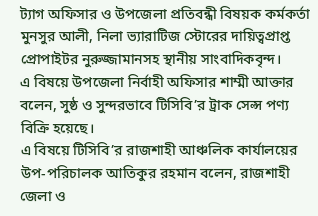ট্যাগ অফিসার ও উপজেলা প্রতিবন্ধী বিষয়ক কর্মকর্তা মুনসুর আলী, নিলা ভ্যারাটিজ স্টোরের দায়িত্বপ্রাপ্ত প্রোপাইটর নুরুজ্জামানসহ স্থানীয় সাংবাদিকবৃন্দ।
এ বিষয়ে উপজেলা নির্বাহী অফিসার শাম্মী আক্তার বলেন, সুষ্ঠ ও সুন্দরভাবে টিসিবি’র ট্রাক সেল্স পণ্য বিক্রি হয়েছে।
এ বিষয়ে টিসিবি’র রাজশাহী আঞ্চলিক কার্যালয়ের উপ-পরিচালক আতিকুর রহমান বলেন, রাজশাহী জেলা ও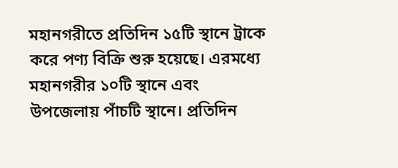মহানগরীতে প্রতিদিন ১৫টি স্থানে ট্রাকে করে পণ্য বিক্রি শুরু হয়েছে। এরমধ্যে মহানগরীর ১০টি স্থানে এবং উপজেলায় পাঁচটি স্থানে। প্রতিদিন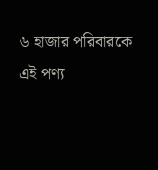৬ হাজার পরিবারকে এই পণ্য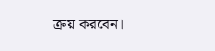ক্রয় করবেন।